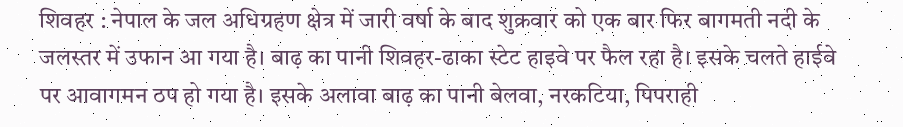शिवहर : नेपाल के जल अधिग्रहण क्षेत्र में जारी वर्षा के बाद शुक्रवार को एक बार फिर बागमती नदी के जलस्तर में उफान आ गया है। बाढ़ का पानी शिवहर-ढाका स्टेट हाइवे पर फैल रहा है। इसके चलते हाईवे पर आवागमन ठप हो गया है। इसके अलावा बाढ़ का पानी बेलवा, नरकटिया, पिपराही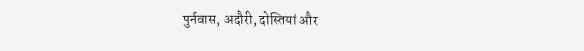पुर्नवास, अदौरी, दोस्तियां और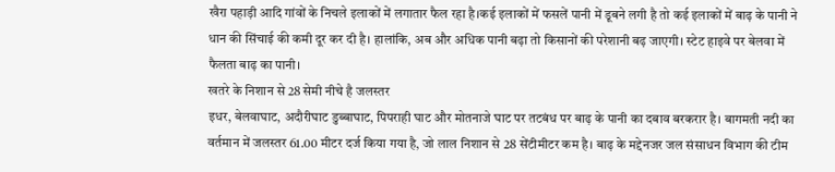खैरा पहाड़ी आदि गांवों के निचले इलाकों में लगातार फैल रहा है।कई इलाकों में फसलें पानी में डूबने लगी है तो कई इलाकों में बाढ़ के पानी ने धान की सिंचाई की कमी दूर कर दी है। हालांकि, अब और अधिक पानी बढ़ा तो किसानों की परेशानी बढ़ जाएगी। स्टेट हाइवे पर बेलवा में फैलता बाढ़ का पानी।
खतरे के निशान से 28 सेमी नीचे है जलस्तर
इधर, बेलवाघाट, अदौरीघाट डुब्बाघाट, पिपराही घाट और मोतनाजे घाट पर तटबंध पर बाढ़ के पानी का दबाव बरकरार है। बागमती नदी का वर्तमान में जलस्तर 61.00 मीटर दर्ज किया गया है, जो लाल निशान से 28 सेंटीमीटर कम है। बाढ़ के मद्देनजर जल संसाधन विभाग की टीम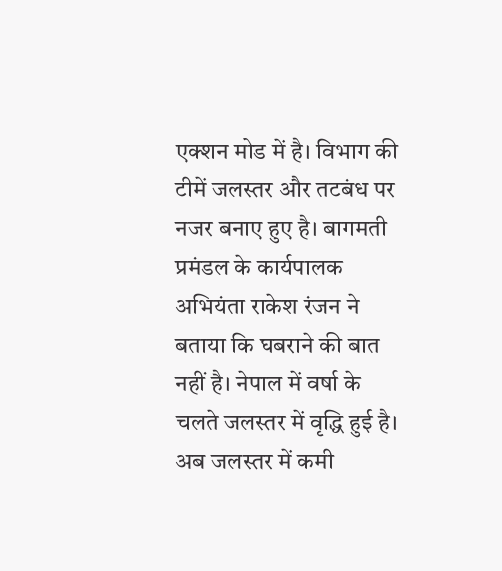एक्शन मोड में है। विभाग की टीमें जलस्तर और तटबंध पर नजर बनाए हुए है। बागमती प्रमंडल के कार्यपालक अभियंता राकेश रंजन ने बताया कि घबराने की बात नहीं है। नेपाल में वर्षा के चलते जलस्तर में वृद्धि हुई है। अब जलस्तर में कमी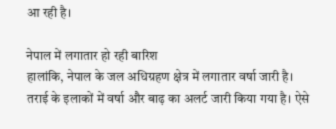आ रही है।

नेपाल में लगातार हो रही बारिश
हालांकि, नेपाल के जल अधिग्रहण क्षेत्र में लगातार वर्षा जारी है। तराई के इलाकों में वर्षा और बाढ़ का अलर्ट जारी किया गया है। ऐसे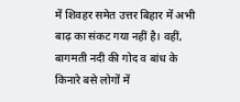में शिवहर समेत उत्तर बिहार में अभी बाढ़ का संकट गया नहीं है। वहीं, बागमती नदी की गोद व बांध के किनारे बसे लोगों में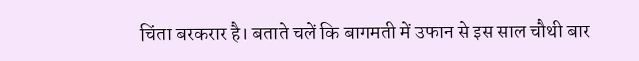चिंता बरकरार है। बताते चलें कि बागमती में उफान से इस साल चौथी बार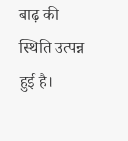बाढ़ की स्थिति उत्पन्न हुई है।